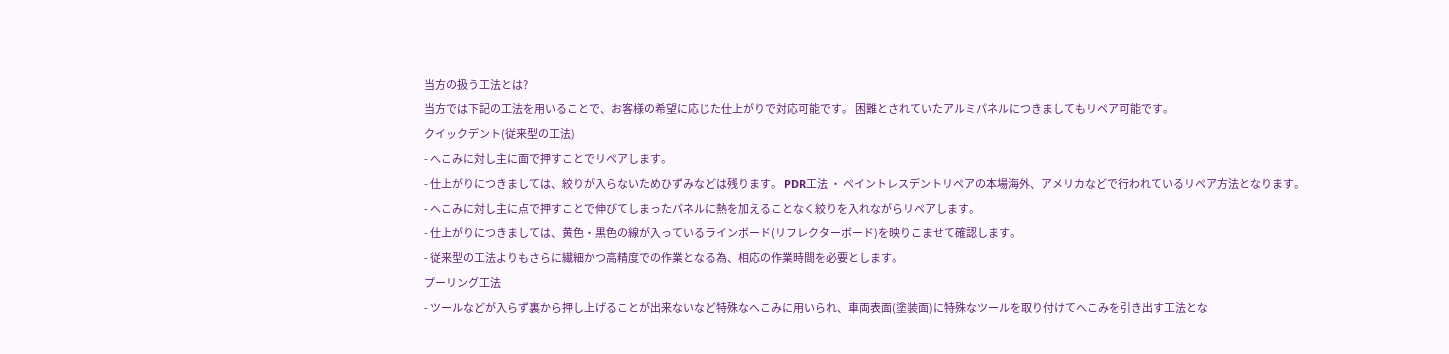当方の扱う工法とは?
当方では下記の工法を用いることで、お客様の希望に応じた仕上がりで対応可能です。 困難とされていたアルミパネルにつきましてもリペア可能です。
クイックデント(従来型の工法)
- へこみに対し主に面で押すことでリペアします。
- 仕上がりにつきましては、絞りが入らないためひずみなどは残ります。 PDR工法 ・ ペイントレスデントリペアの本場海外、アメリカなどで行われているリペア方法となります。
- へこみに対し主に点で押すことで伸びてしまったパネルに熱を加えることなく絞りを入れながらリペアします。
- 仕上がりにつきましては、黄色・黒色の線が入っているラインボード(リフレクターボード)を映りこませて確認します。
- 従来型の工法よりもさらに繊細かつ高精度での作業となる為、相応の作業時間を必要とします。
プーリング工法
- ツールなどが入らず裏から押し上げることが出来ないなど特殊なへこみに用いられ、車両表面(塗装面)に特殊なツールを取り付けてへこみを引き出す工法とな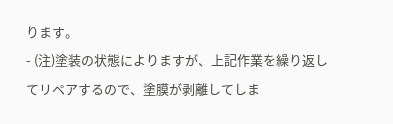ります。
- (注)塗装の状態によりますが、上記作業を繰り返してリペアするので、塗膜が剥離してしま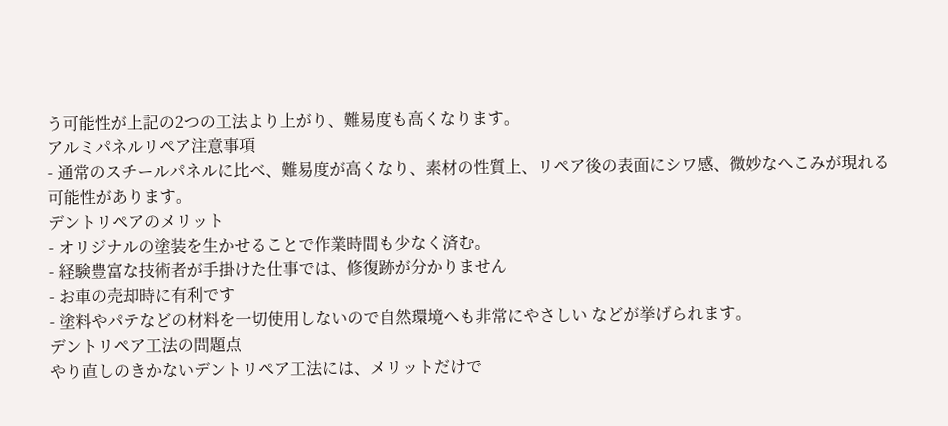う可能性が上記の2つの工法より上がり、難易度も高くなります。
アルミパネルリペア注意事項
- 通常のスチールパネルに比べ、難易度が高くなり、素材の性質上、リペア後の表面にシワ感、微妙なへこみが現れる可能性があります。
デントリペアのメリット
- オリジナルの塗装を生かせることで作業時間も少なく済む。
- 経験豊富な技術者が手掛けた仕事では、修復跡が分かりません
- お車の売却時に有利です
- 塗料やパテなどの材料を一切使用しないので自然環境へも非常にやさしい などが挙げられます。
デントリペア工法の問題点
やり直しのきかないデントリペア工法には、メリットだけで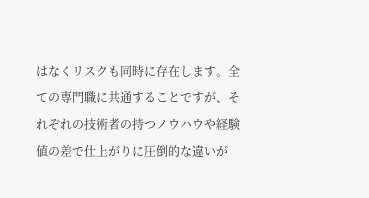はなくリスクも同時に存在します。全ての専門職に共通することですが、それぞれの技術者の持つノウハウや経験値の差で仕上がりに圧倒的な違いが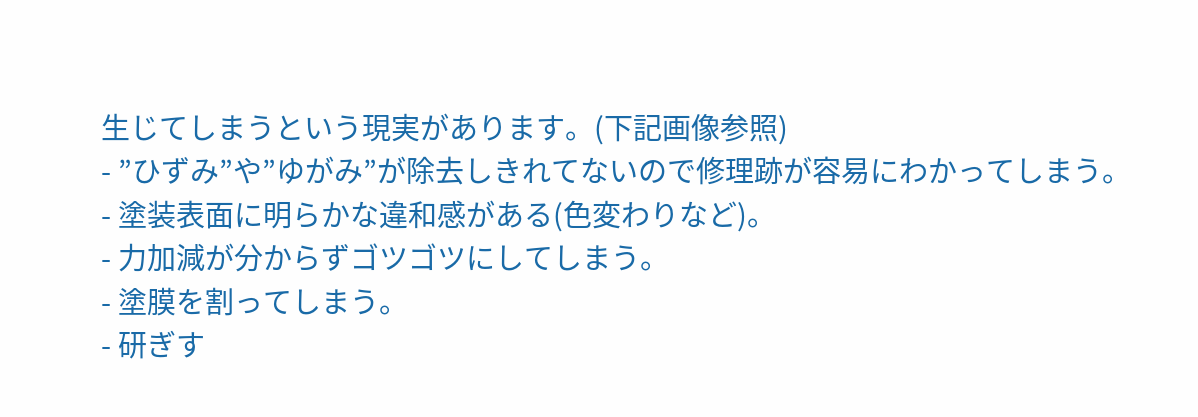生じてしまうという現実があります。(下記画像参照)
- ”ひずみ”や”ゆがみ”が除去しきれてないので修理跡が容易にわかってしまう。
- 塗装表面に明らかな違和感がある(色変わりなど)。
- 力加減が分からずゴツゴツにしてしまう。
- 塗膜を割ってしまう。
- 研ぎす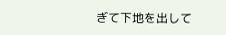ぎて下地を出して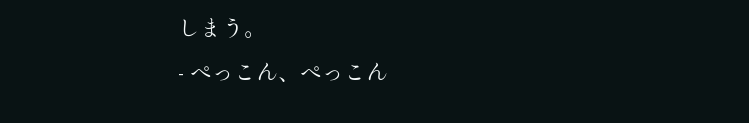しまう。
- ぺっこん、ぺっこん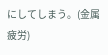にしてしまう。(金属疲労)